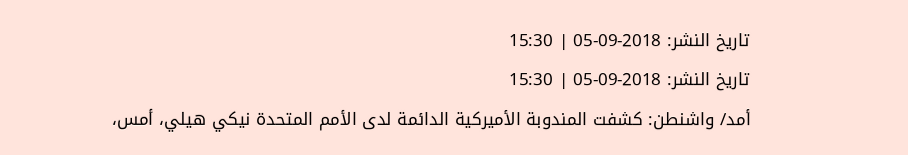تاريخ النشر: 2018-09-05 | 15:30
تاريخ النشر: 2018-09-05 | 15:30
أمد/ واشنطن: كشفت المندوبة الأميركية الدائمة لدى الأمم المتحدة نيكي هيلي، أمس،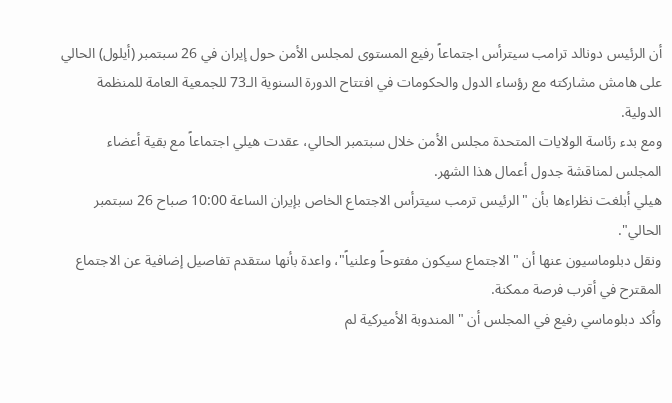أن الرئيس دونالد ترامب سيترأس اجتماعاً رفيع المستوى لمجلس الأمن حول إيران في 26 سبتمبر (أيلول) الحالي على هامش مشاركته مع رؤساء الدول والحكومات في افتتاح الدورة السنوية الـ73 للجمعية العامة للمنظمة الدولية.
ومع بدء رئاسة الولايات المتحدة مجلس الأمن خلال سبتمبر الحالي، عقدت هيلي اجتماعاً مع بقية أعضاء المجلس لمناقشة جدول أعمال هذا الشهر.
هيلي أبلغت نظراءها بأن "الرئيس ترمب سيترأس الاجتماع الخاص بإيران الساعة 10:00 صباح 26 سبتمبر الحالي".
ونقل دبلوماسيون عنها أن "الاجتماع سيكون مفتوحاً وعلنياً"، واعدة بأنها ستقدم تفاصيل إضافية عن الاجتماع المقترح في أقرب فرصة ممكنة.
وأكد دبلوماسي رفيع في المجلس أن "المندوبة الأميركية لم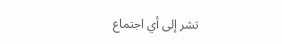تشر إلى أي اجتماع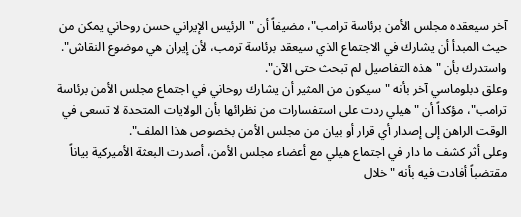آخر سيعقده مجلس الأمن برئاسة ترامب"، مضيفاً أن "الرئيس الإيراني حسن روحاني يمكن من حيث المبدأ أن يشارك في الاجتماع الذي سيعقد برئاسة ترمب، لأن إيران هي موضوع النقاش". واستدرك بأن "هذه التفاصيل لم تبحث حتى الآن".
وعلق دبلوماسي آخر بأنه "سيكون من المثير أن يشارك روحاني في اجتماع مجلس الأمن برئاسة ترامب"، مؤكداً أن "هيلي ردت على استفسارات من نظرائها بأن الولايات المتحدة لا تسعى في الوقت الراهن إلى إصدار أي قرار أو بيان من مجلس الأمن بخصوص هذا الملف".
وعلى أثر كشف ما دار في اجتماع هيلي مع أعضاء مجلس الأمن، أصدرت البعثة الأميركية بياناً مقتضباً أفادت فيه بأنه "خلال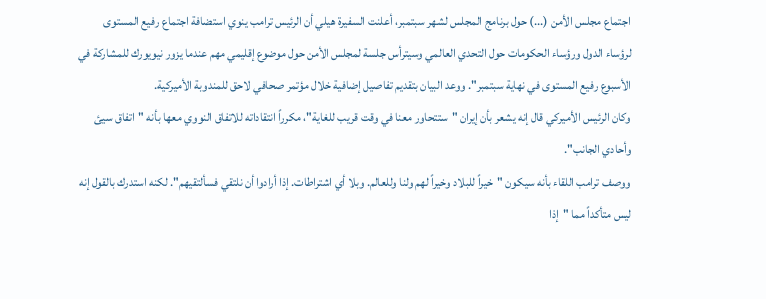اجتماع مجلس الأمن (...) حول برنامج المجلس لشهر سبتمبر، أعلنت السفيرة هيلي أن الرئيس ترامب ينوي استضافة اجتماع رفيع المستوى لرؤساء الدول ورؤساء الحكومات حول التحدي العالمي وسيترأس جلسة لمجلس الأمن حول موضوع إقليمي مهم عندما يزور نيويورك للمشاركة في الأسبوع رفيع المستوى في نهاية سبتمبر". ووعد البيان بتقديم تفاصيل إضافية خلال مؤتمر صحافي لاحق للمندوبة الأميركية.
وكان الرئيس الأميركي قال إنه يشعر بأن إيران "ستتحاور معنا في وقت قريب للغاية"، مكرراً انتقاداته للاتفاق النووي معها بأنه "اتفاق سيئ وأحادي الجانب".
ووصف ترامب اللقاء بأنه سيكون "خيراً للبلاد وخيراً لهم ولنا وللعالم. وبلا أي اشتراطات. إذا أرادوا أن نلتقي فسألتقيهم". لكنه استدرك بالقول إنه ليس متأكداً مما "إذا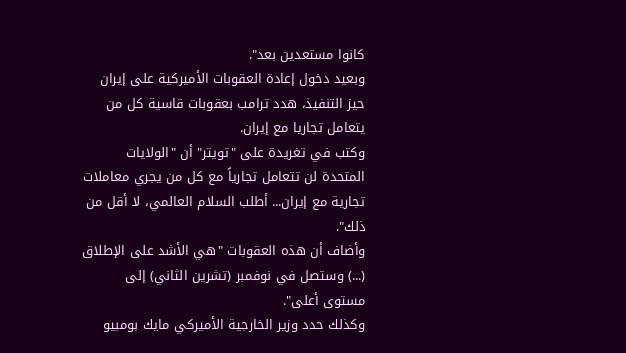كانوا مستعدين بعد".
وبعيد دخول إعادة العقوبات الأميركية على إيران حيز التنفيذ، هدد ترامب بعقوبات قاسية كل من يتعامل تجاريا مع إيران.
وكتب في تغريدة على "تويتر" أن "الولايات المتحدة لن تتعامل تجارياً مع كل من يجري معاملات تجارية مع إيران... أطلب السلام العالمي، لا أقل من ذلك".
وأضاف أن هذه العقوبات "هي الأشد على الإطلاق (...) وستصل في نوفمبر (تشرين الثاني) إلى مستوى أعلى".
وكذلك حدد وزير الخارجية الأميركي مايك بومبيو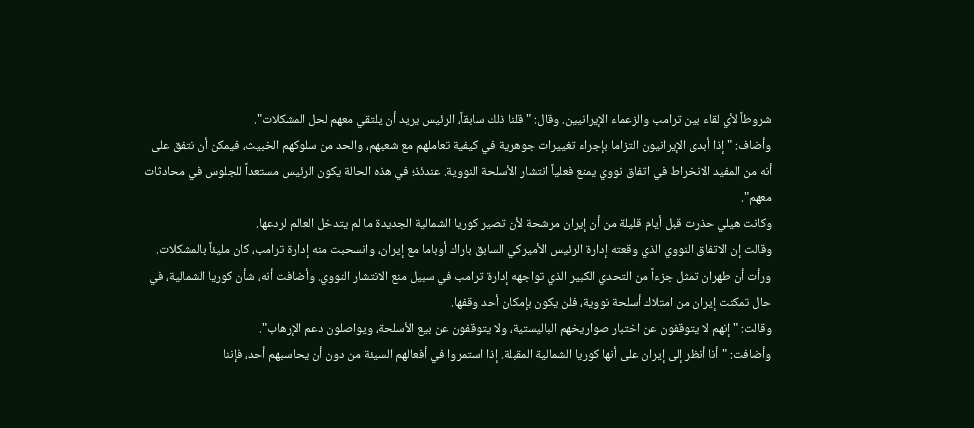شروطاً لأي لقاء بين ترامب والزعماء الإيرانيين. وقال: "قلنا ذلك سابقاً، الرئيس يريد أن يلتقي معهم لحل المشكلات".
وأضاف: "إذا أبدى الإيرانيون التزاما بإجراء تغييرات جوهرية في كيفية تعاملهم مع شعبهم، والحد من سلوكهم الخبيث، فيمكن أن نتفق على أنه من المفيد الانخراط في اتفاق نووي يمنع فعلياً انتشار الأسلحة النووية. عندئذ؛ في هذه الحالة يكون الرئيس مستعداً للجلوس في محادثات معهم".
وكانت هيلي حذرت قبل أيام قليلة من أن إيران مرشحة لأن تصير كوريا الشمالية الجديدة ما لم يتدخل العالم لردعها.
وقالت إن الاتفاق النووي الذي وقعته إدارة الرئيس الأميركي السابق باراك أوباما مع إيران، وانسحبت منه إدارة ترامب، كان مليئاً بالمشكلات.
ورأت أن طهران تمثل جزءاً من التحدي الكبير الذي تواجهه إدارة ترامب في سبيل منع الانتشار النووي. وأضافت أنه، شأن كوريا الشمالية، في حال تمكنت إيران من امتلاك أسلحة نووية، فلن يكون بإمكان أحد وقفها.
وقالت: "إنهم لا يتوقفون عن اختبار صواريخهم الباليستية، ولا يتوقفون عن بيع الأسلحة، ويواصلون دعم الإرهاب".
وأضافت: "أنا أنظر إلى إيران على أنها كوريا الشمالية المقبلة. إذا استمروا في أفعالهم السيئة من دون أن يحاسبهم أحد، فإننا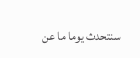سنتحدث يوما ما عن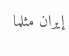إيران مثلما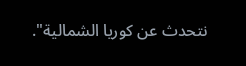نتحدث عن كوريا الشمالية".